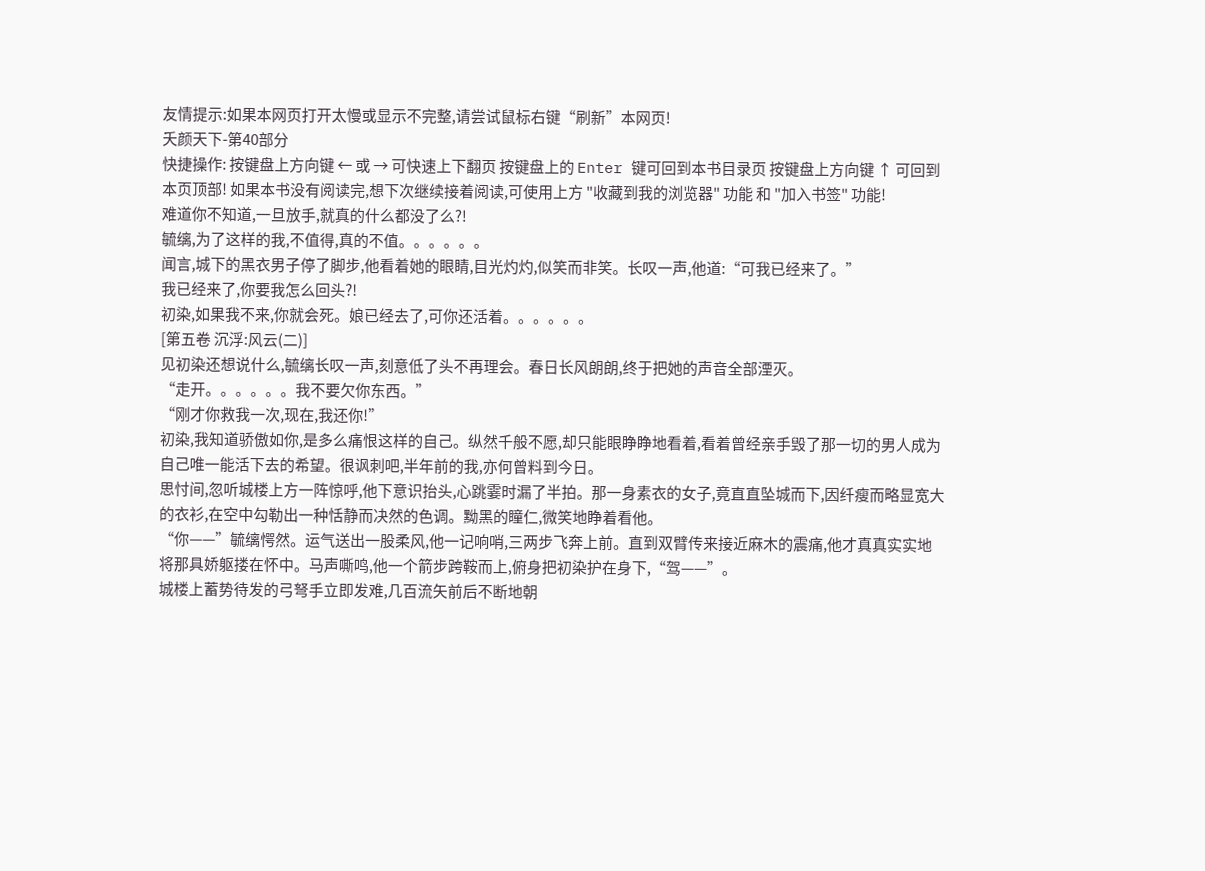友情提示:如果本网页打开太慢或显示不完整,请尝试鼠标右键“刷新”本网页!
夭颜天下-第40部分
快捷操作: 按键盘上方向键 ← 或 → 可快速上下翻页 按键盘上的 Enter 键可回到本书目录页 按键盘上方向键 ↑ 可回到本页顶部! 如果本书没有阅读完,想下次继续接着阅读,可使用上方 "收藏到我的浏览器" 功能 和 "加入书签" 功能!
难道你不知道,一旦放手,就真的什么都没了么?!
毓缡,为了这样的我,不值得,真的不值。。。。。。
闻言,城下的黑衣男子停了脚步,他看着她的眼睛,目光灼灼,似笑而非笑。长叹一声,他道:“可我已经来了。”
我已经来了,你要我怎么回头?!
初染,如果我不来,你就会死。娘已经去了,可你还活着。。。。。。
[第五卷 沉浮:风云(二)]
见初染还想说什么,毓缡长叹一声,刻意低了头不再理会。春日长风朗朗,终于把她的声音全部湮灭。
“走开。。。。。。我不要欠你东西。”
“刚才你救我一次,现在,我还你!”
初染,我知道骄傲如你,是多么痛恨这样的自己。纵然千般不愿,却只能眼睁睁地看着,看着曾经亲手毁了那一切的男人成为自己唯一能活下去的希望。很讽刺吧,半年前的我,亦何曾料到今日。
思忖间,忽听城楼上方一阵惊呼,他下意识抬头,心跳霎时漏了半拍。那一身素衣的女子,竟直直坠城而下,因纤瘦而略显宽大的衣衫,在空中勾勒出一种恬静而决然的色调。黝黑的瞳仁,微笑地睁着看他。
“你——”毓缡愕然。运气送出一股柔风,他一记响哨,三两步飞奔上前。直到双臂传来接近麻木的震痛,他才真真实实地将那具娇躯搂在怀中。马声嘶鸣,他一个箭步跨鞍而上,俯身把初染护在身下,“驾——”。
城楼上蓄势待发的弓弩手立即发难,几百流矢前后不断地朝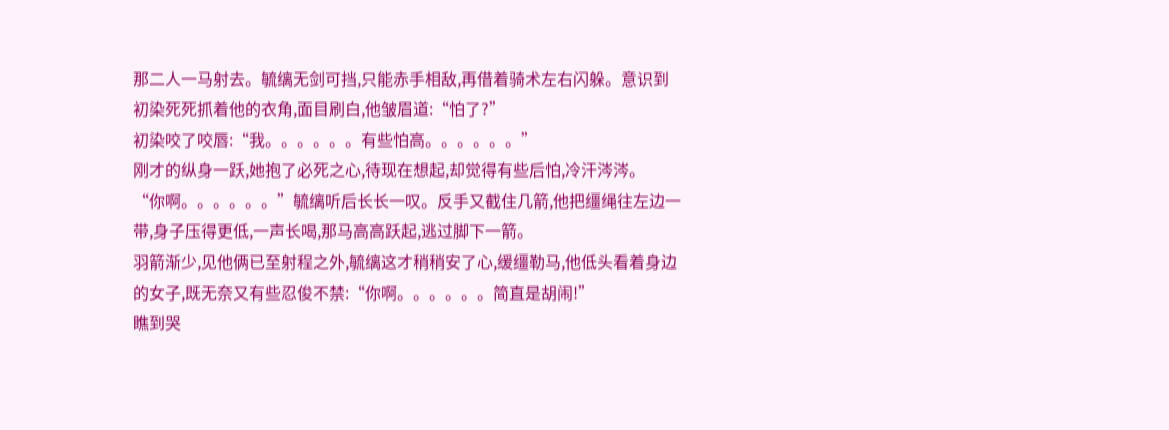那二人一马射去。毓缡无剑可挡,只能赤手相敌,再借着骑术左右闪躲。意识到初染死死抓着他的衣角,面目刷白,他皱眉道:“怕了?”
初染咬了咬唇:“我。。。。。。有些怕高。。。。。。”
刚才的纵身一跃,她抱了必死之心,待现在想起,却觉得有些后怕,冷汗涔涔。
“你啊。。。。。。”毓缡听后长长一叹。反手又截住几箭,他把缰绳往左边一带,身子压得更低,一声长喝,那马高高跃起,逃过脚下一箭。
羽箭渐少,见他俩已至射程之外,毓缡这才稍稍安了心,缓缰勒马,他低头看着身边的女子,既无奈又有些忍俊不禁:“你啊。。。。。。简直是胡闹!”
瞧到哭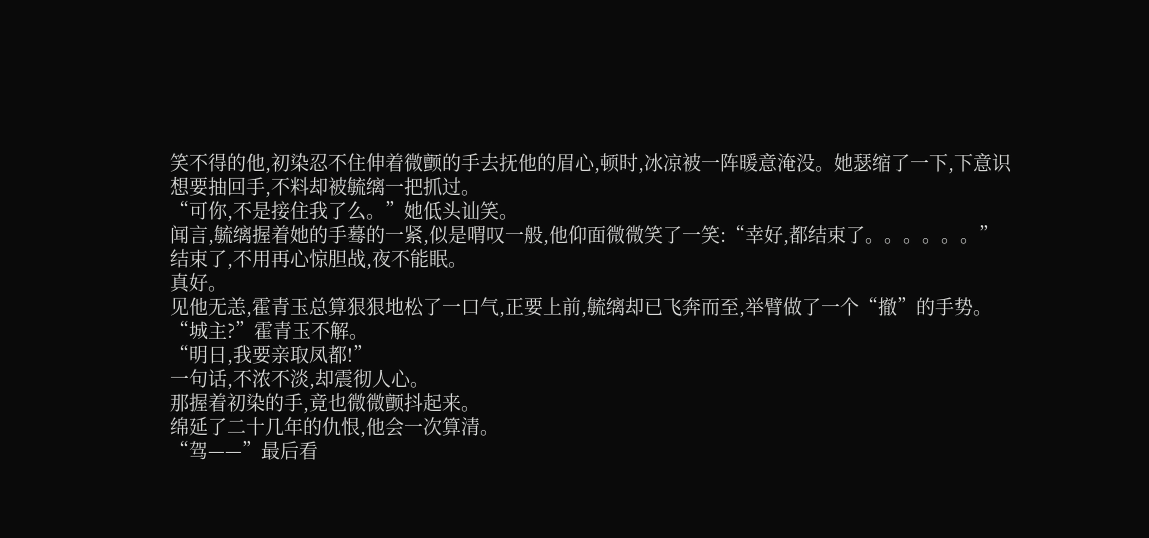笑不得的他,初染忍不住伸着微颤的手去抚他的眉心,顿时,冰凉被一阵暖意淹没。她瑟缩了一下,下意识想要抽回手,不料却被毓缡一把抓过。
“可你,不是接住我了么。”她低头讪笑。
闻言,毓缡握着她的手蓦的一紧,似是喟叹一般,他仰面微微笑了一笑:“幸好,都结束了。。。。。。”
结束了,不用再心惊胆战,夜不能眠。
真好。
见他无恙,霍青玉总算狠狠地松了一口气,正要上前,毓缡却已飞奔而至,举臂做了一个“撤”的手势。
“城主?”霍青玉不解。
“明日,我要亲取凤都!”
一句话,不浓不淡,却震彻人心。
那握着初染的手,竟也微微颤抖起来。
绵延了二十几年的仇恨,他会一次算清。
“驾——”最后看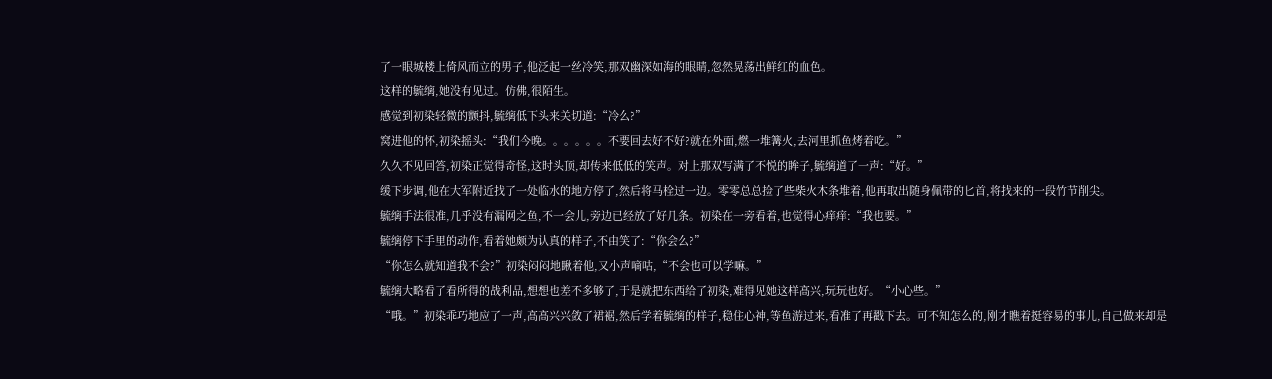了一眼城楼上倚风而立的男子,他泛起一丝冷笑,那双幽深如海的眼睛,忽然晃荡出鲜红的血色。
这样的毓缡,她没有见过。仿佛,很陌生。
感觉到初染轻微的颤抖,毓缡低下头来关切道:“冷么?”
窝进他的怀,初染摇头:“我们今晚。。。。。。不要回去好不好?就在外面,燃一堆篝火,去河里抓鱼烤着吃。”
久久不见回答,初染正觉得奇怪,这时头顶,却传来低低的笑声。对上那双写满了不悦的眸子,毓缡道了一声:“好。”
缓下步调,他在大军附近找了一处临水的地方停了,然后将马栓过一边。零零总总捡了些柴火木条堆着,他再取出随身佩带的匕首,将找来的一段竹节削尖。
毓缡手法很准,几乎没有漏网之鱼,不一会儿,旁边已经放了好几条。初染在一旁看着,也觉得心痒痒:“我也要。”
毓缡停下手里的动作,看着她颇为认真的样子,不由笑了:“你会么?”
“你怎么就知道我不会?”初染闷闷地瞅着他,又小声嘀咕,“不会也可以学嘛。”
毓缡大略看了看所得的战利品,想想也差不多够了,于是就把东西给了初染,难得见她这样高兴,玩玩也好。“小心些。”
“哦。”初染乖巧地应了一声,高高兴兴敛了裙裾,然后学着毓缡的样子,稳住心神,等鱼游过来,看准了再戳下去。可不知怎么的,刚才瞧着挺容易的事儿,自己做来却是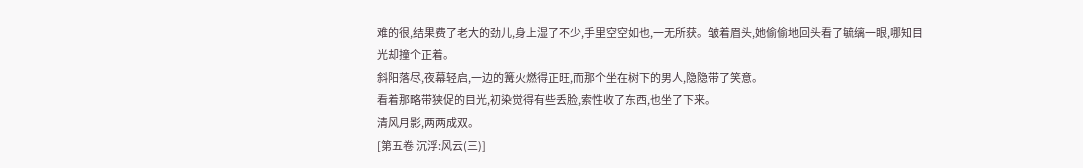难的很,结果费了老大的劲儿,身上湿了不少,手里空空如也,一无所获。皱着眉头,她偷偷地回头看了毓缡一眼,哪知目光却撞个正着。
斜阳落尽,夜幕轻启,一边的篝火燃得正旺,而那个坐在树下的男人,隐隐带了笑意。
看着那略带狭促的目光,初染觉得有些丢脸,索性收了东西,也坐了下来。
清风月影,两两成双。
[第五卷 沉浮:风云(三)]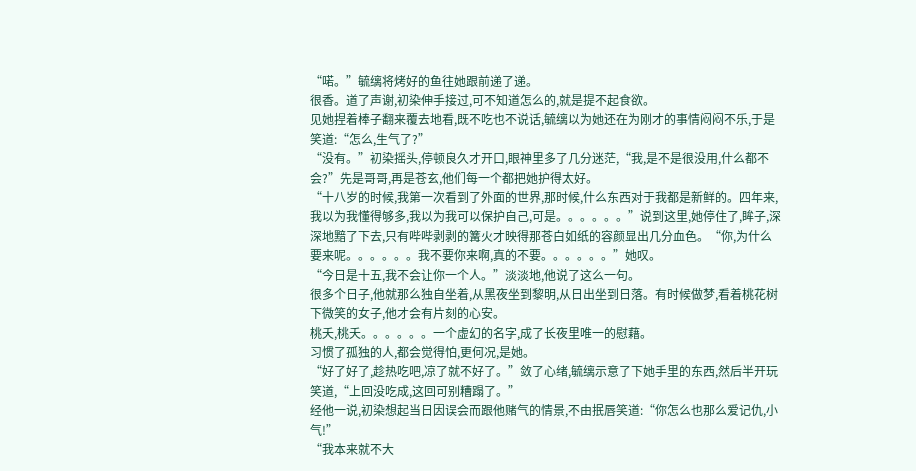“喏。”毓缡将烤好的鱼往她跟前递了递。
很香。道了声谢,初染伸手接过,可不知道怎么的,就是提不起食欲。
见她捏着棒子翻来覆去地看,既不吃也不说话,毓缡以为她还在为刚才的事情闷闷不乐,于是笑道:“怎么,生气了?”
“没有。”初染摇头,停顿良久才开口,眼神里多了几分迷茫,“我,是不是很没用,什么都不会?”先是哥哥,再是苍玄,他们每一个都把她护得太好。
“十八岁的时候,我第一次看到了外面的世界,那时候,什么东西对于我都是新鲜的。四年来,我以为我懂得够多,我以为我可以保护自己,可是。。。。。。”说到这里,她停住了,眸子,深深地黯了下去,只有哔哔剥剥的篝火才映得那苍白如纸的容颜显出几分血色。“你,为什么要来呢。。。。。。我不要你来啊,真的不要。。。。。。”她叹。
“今日是十五,我不会让你一个人。”淡淡地,他说了这么一句。
很多个日子,他就那么独自坐着,从黑夜坐到黎明,从日出坐到日落。有时候做梦,看着桃花树下微笑的女子,他才会有片刻的心安。
桃夭,桃夭。。。。。。一个虚幻的名字,成了长夜里唯一的慰藉。
习惯了孤独的人,都会觉得怕,更何况,是她。
“好了好了,趁热吃吧,凉了就不好了。”敛了心绪,毓缡示意了下她手里的东西,然后半开玩笑道,“上回没吃成,这回可别糟蹋了。”
经他一说,初染想起当日因误会而跟他赌气的情景,不由抿唇笑道:“你怎么也那么爱记仇,小气!”
“我本来就不大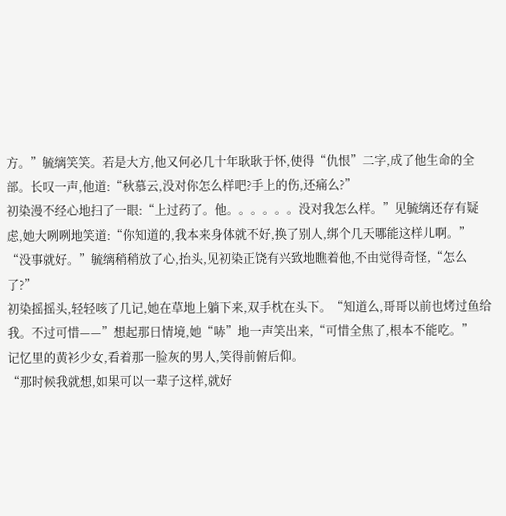方。”毓缡笑笑。若是大方,他又何必几十年耿耿于怀,使得“仇恨”二字,成了他生命的全部。长叹一声,他道:“秋慕云,没对你怎么样吧?手上的伤,还痛么?”
初染漫不经心地扫了一眼:“上过药了。他。。。。。。没对我怎么样。”见毓缡还存有疑虑,她大咧咧地笑道:“你知道的,我本来身体就不好,换了别人,绑个几天哪能这样儿啊。”
“没事就好。”毓缡稍稍放了心,抬头,见初染正饶有兴致地瞧着他,不由觉得奇怪,“怎么了?”
初染摇摇头,轻轻咳了几记,她在草地上躺下来,双手枕在头下。“知道么,哥哥以前也烤过鱼给我。不过可惜——”想起那日情境,她“哧”地一声笑出来,“可惜全焦了,根本不能吃。”
记忆里的黄衫少女,看着那一脸灰的男人,笑得前俯后仰。
“那时候我就想,如果可以一辈子这样,就好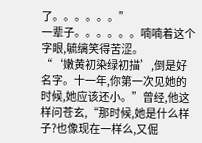了。。。。。。”
一辈子。。。。。。喃喃着这个字眼,毓缡笑得苦涩。
“‘嫩黄初染绿初描’,倒是好名字。十一年,你第一次见她的时候,她应该还小。”曾经,他这样问苍玄,“那时候,她是什么样子?也像现在一样么,又倔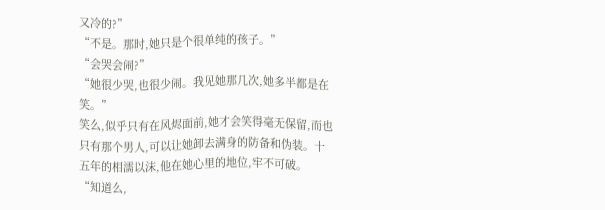又冷的?”
“不是。那时,她只是个很单纯的孩子。”
“会哭会闹?”
“她很少哭,也很少闹。我见她那几次,她多半都是在笑。”
笑么,似乎只有在风烬面前,她才会笑得毫无保留,而也只有那个男人,可以让她卸去满身的防备和伪装。十五年的相濡以沫,他在她心里的地位,牢不可破。
“知道么,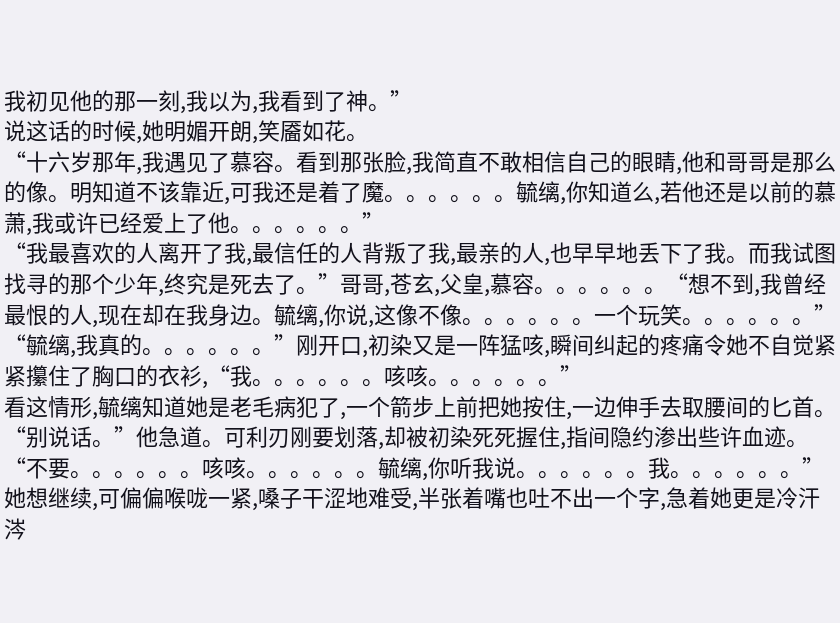我初见他的那一刻,我以为,我看到了神。”
说这话的时候,她明媚开朗,笑靥如花。
“十六岁那年,我遇见了慕容。看到那张脸,我简直不敢相信自己的眼睛,他和哥哥是那么的像。明知道不该靠近,可我还是着了魔。。。。。。毓缡,你知道么,若他还是以前的慕萧,我或许已经爱上了他。。。。。。”
“我最喜欢的人离开了我,最信任的人背叛了我,最亲的人,也早早地丢下了我。而我试图找寻的那个少年,终究是死去了。”哥哥,苍玄,父皇,慕容。。。。。。“想不到,我曾经最恨的人,现在却在我身边。毓缡,你说,这像不像。。。。。。一个玩笑。。。。。。”
“毓缡,我真的。。。。。。”刚开口,初染又是一阵猛咳,瞬间纠起的疼痛令她不自觉紧紧攥住了胸口的衣衫,“我。。。。。。咳咳。。。。。。”
看这情形,毓缡知道她是老毛病犯了,一个箭步上前把她按住,一边伸手去取腰间的匕首。“别说话。”他急道。可利刃刚要划落,却被初染死死握住,指间隐约渗出些许血迹。
“不要。。。。。。咳咳。。。。。。毓缡,你听我说。。。。。。我。。。。。。”她想继续,可偏偏喉咙一紧,嗓子干涩地难受,半张着嘴也吐不出一个字,急着她更是冷汗涔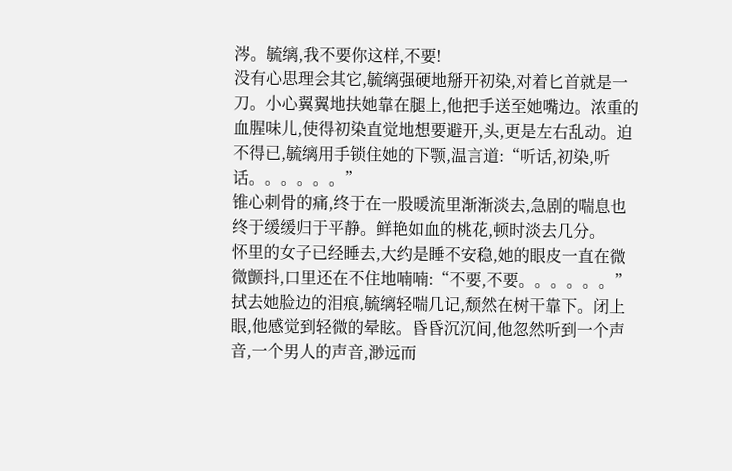涔。毓缡,我不要你这样,不要!
没有心思理会其它,毓缡强硬地掰开初染,对着匕首就是一刀。小心翼翼地扶她靠在腿上,他把手送至她嘴边。浓重的血腥味儿,使得初染直觉地想要避开,头,更是左右乱动。迫不得已,毓缡用手锁住她的下颚,温言道:“听话,初染,听话。。。。。。”
锥心刺骨的痛,终于在一股暖流里渐渐淡去,急剧的喘息也终于缓缓归于平静。鲜艳如血的桃花,顿时淡去几分。
怀里的女子已经睡去,大约是睡不安稳,她的眼皮一直在微微颤抖,口里还在不住地喃喃:“不要,不要。。。。。。”
拭去她脸边的泪痕,毓缡轻喘几记,颓然在树干靠下。闭上眼,他感觉到轻微的晕眩。昏昏沉沉间,他忽然听到一个声音,一个男人的声音,渺远而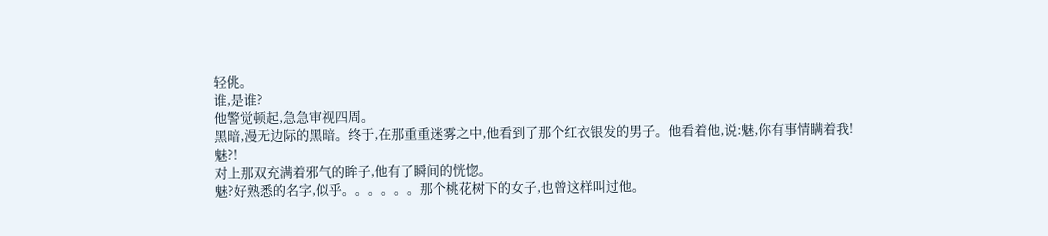轻佻。
谁,是谁?
他警觉顿起,急急审视四周。
黑暗,漫无边际的黑暗。终于,在那重重迷雾之中,他看到了那个红衣银发的男子。他看着他,说:魅,你有事情瞒着我!
魅?!
对上那双充满着邪气的眸子,他有了瞬间的恍惚。
魅?好熟悉的名字,似乎。。。。。。那个桃花树下的女子,也曾这样叫过他。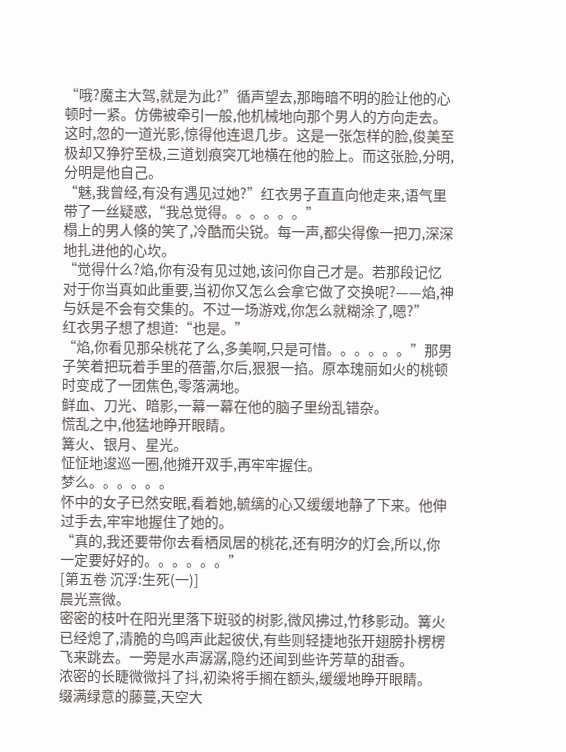“哦?魔主大驾,就是为此?”循声望去,那晦暗不明的脸让他的心顿时一紧。仿佛被牵引一般,他机械地向那个男人的方向走去。这时,忽的一道光影,惊得他连退几步。这是一张怎样的脸,俊美至极却又狰狞至极,三道划痕突兀地横在他的脸上。而这张脸,分明,分明是他自己。
“魅,我曾经,有没有遇见过她?”红衣男子直直向他走来,语气里带了一丝疑惑,“我总觉得。。。。。。”
榻上的男人倏的笑了,冷酷而尖锐。每一声,都尖得像一把刀,深深地扎进他的心坎。
“觉得什么?焰,你有没有见过她,该问你自己才是。若那段记忆对于你当真如此重要,当初你又怎么会拿它做了交换呢?——焰,神与妖是不会有交集的。不过一场游戏,你怎么就糊涂了,嗯?”
红衣男子想了想道:“也是。”
“焰,你看见那朵桃花了么,多美啊,只是可惜。。。。。。”那男子笑着把玩着手里的蓓蕾,尔后,狠狠一掐。原本瑰丽如火的桃顿时变成了一团焦色,零落满地。
鲜血、刀光、暗影,一幕一幕在他的脑子里纷乱错杂。
慌乱之中,他猛地睁开眼睛。
篝火、银月、星光。
怔怔地逡巡一圈,他摊开双手,再牢牢握住。
梦么。。。。。。
怀中的女子已然安眠,看着她,毓缡的心又缓缓地静了下来。他伸过手去,牢牢地握住了她的。
“真的,我还要带你去看栖凤居的桃花,还有明汐的灯会,所以,你一定要好好的。。。。。。”
[第五卷 沉浮:生死(一)]
晨光熹微。
密密的枝叶在阳光里落下斑驳的树影,微风拂过,竹移影动。篝火已经熄了,清脆的鸟鸣声此起彼伏,有些则轻捷地张开翅膀扑楞楞飞来跳去。一旁是水声潺潺,隐约还闻到些许芳草的甜香。
浓密的长睫微微抖了抖,初染将手搁在额头,缓缓地睁开眼睛。
缀满绿意的藤蔓,天空大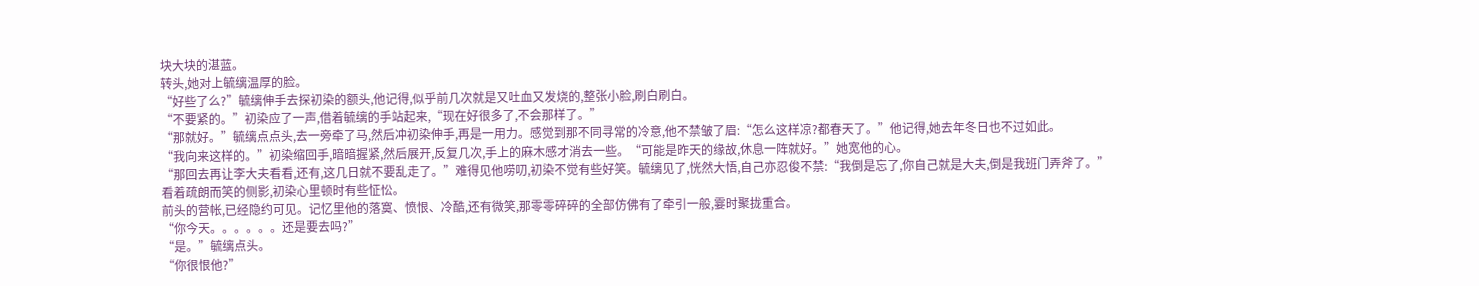块大块的湛蓝。
转头,她对上毓缡温厚的脸。
“好些了么?”毓缡伸手去探初染的额头,他记得,似乎前几次就是又吐血又发烧的,整张小脸,刷白刷白。
“不要紧的。”初染应了一声,借着毓缡的手站起来,“现在好很多了,不会那样了。”
“那就好。”毓缡点点头,去一旁牵了马,然后冲初染伸手,再是一用力。感觉到那不同寻常的冷意,他不禁皱了眉:“怎么这样凉?都春天了。”他记得,她去年冬日也不过如此。
“我向来这样的。”初染缩回手,暗暗握紧,然后展开,反复几次,手上的麻木感才消去一些。“可能是昨天的缘故,休息一阵就好。”她宽他的心。
“那回去再让李大夫看看,还有,这几日就不要乱走了。”难得见他唠叨,初染不觉有些好笑。毓缡见了,恍然大悟,自己亦忍俊不禁:“我倒是忘了,你自己就是大夫,倒是我班门弄斧了。”
看着疏朗而笑的侧影,初染心里顿时有些怔忪。
前头的营帐,已经隐约可见。记忆里他的落寞、愤恨、冷酷,还有微笑,那零零碎碎的全部仿佛有了牵引一般,霎时聚拢重合。
“你今天。。。。。。还是要去吗?”
“是。”毓缡点头。
“你很恨他?”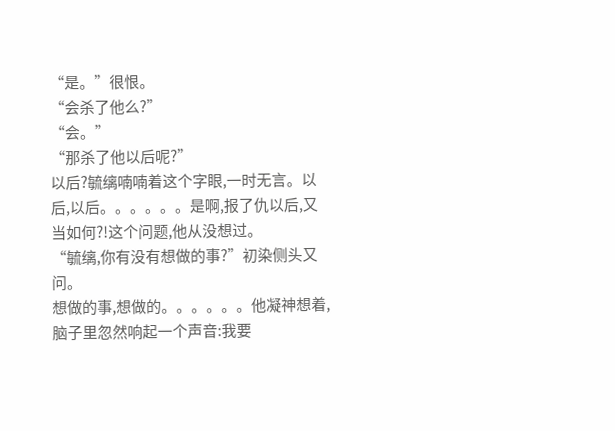“是。”很恨。
“会杀了他么?”
“会。”
“那杀了他以后呢?”
以后?毓缡喃喃着这个字眼,一时无言。以后,以后。。。。。。是啊,报了仇以后,又当如何?!这个问题,他从没想过。
“毓缡,你有没有想做的事?”初染侧头又问。
想做的事,想做的。。。。。。他凝神想着,脑子里忽然响起一个声音:我要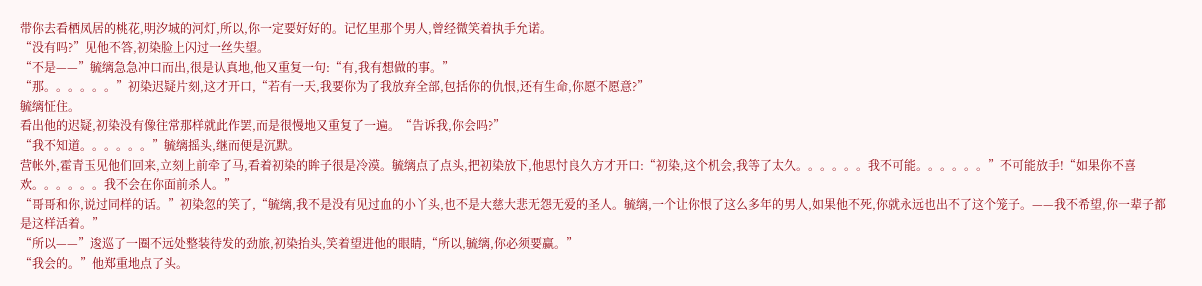带你去看栖凤居的桃花,明汐城的河灯,所以,你一定要好好的。记忆里那个男人,曾经微笑着执手允诺。
“没有吗?”见他不答,初染脸上闪过一丝失望。
“不是——”毓缡急急冲口而出,很是认真地,他又重复一句:“有,我有想做的事。”
“那。。。。。。”初染迟疑片刻,这才开口,“若有一天,我要你为了我放弃全部,包括你的仇恨,还有生命,你愿不愿意?”
毓缡怔住。
看出他的迟疑,初染没有像往常那样就此作罢,而是很慢地又重复了一遍。“告诉我,你会吗?”
“我不知道。。。。。。”毓缡摇头,继而便是沉默。
营帐外,霍青玉见他们回来,立刻上前牵了马,看着初染的眸子很是冷漠。毓缡点了点头,把初染放下,他思忖良久方才开口:“初染,这个机会,我等了太久。。。。。。我不可能。。。。。。”不可能放手!“如果你不喜欢。。。。。。我不会在你面前杀人。”
“哥哥和你,说过同样的话。”初染忽的笑了,“毓缡,我不是没有见过血的小丫头,也不是大慈大悲无怨无爱的圣人。毓缡,一个让你恨了这么多年的男人,如果他不死,你就永远也出不了这个笼子。——我不希望,你一辈子都是这样活着。”
“所以——”逡巡了一圈不远处整装待发的劲旅,初染抬头,笑着望进他的眼睛,“所以,毓缡,你必须要赢。”
“我会的。”他郑重地点了头。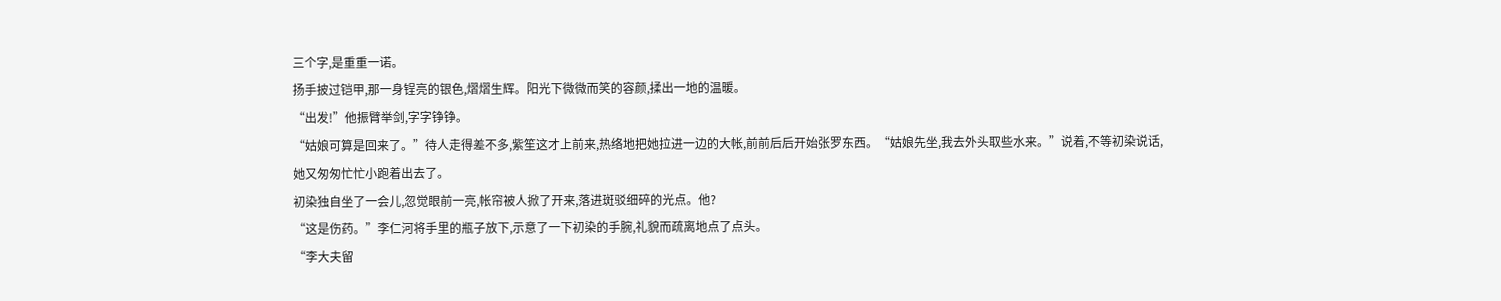三个字,是重重一诺。
扬手披过铠甲,那一身锃亮的银色,熠熠生辉。阳光下微微而笑的容颜,揉出一地的温暖。
“出发!”他振臂举剑,字字铮铮。
“姑娘可算是回来了。”待人走得差不多,紫笙这才上前来,热络地把她拉进一边的大帐,前前后后开始张罗东西。“姑娘先坐,我去外头取些水来。”说着,不等初染说话,她又匆匆忙忙小跑着出去了。
初染独自坐了一会儿,忽觉眼前一亮,帐帘被人掀了开来,落进斑驳细碎的光点。他?
“这是伤药。”李仁河将手里的瓶子放下,示意了一下初染的手腕,礼貌而疏离地点了点头。
“李大夫留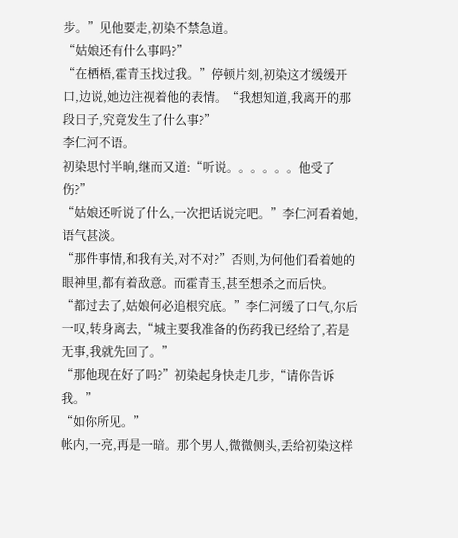步。”见他要走,初染不禁急道。
“姑娘还有什么事吗?”
“在栖梧,霍青玉找过我。”停顿片刻,初染这才缓缓开口,边说,她边注视着他的表情。“我想知道,我离开的那段日子,究竟发生了什么事?”
李仁河不语。
初染思忖半晌,继而又道:“听说。。。。。。他受了伤?”
“姑娘还听说了什么,一次把话说完吧。”李仁河看着她,语气甚淡。
“那件事情,和我有关,对不对?”否则,为何他们看着她的眼神里,都有着敌意。而霍青玉,甚至想杀之而后快。
“都过去了,姑娘何必追根究底。”李仁河缓了口气,尔后一叹,转身离去,“城主要我准备的伤药我已经给了,若是无事,我就先回了。”
“那他现在好了吗?”初染起身快走几步,“请你告诉我。”
“如你所见。”
帐内,一亮,再是一暗。那个男人,微微侧头,丢给初染这样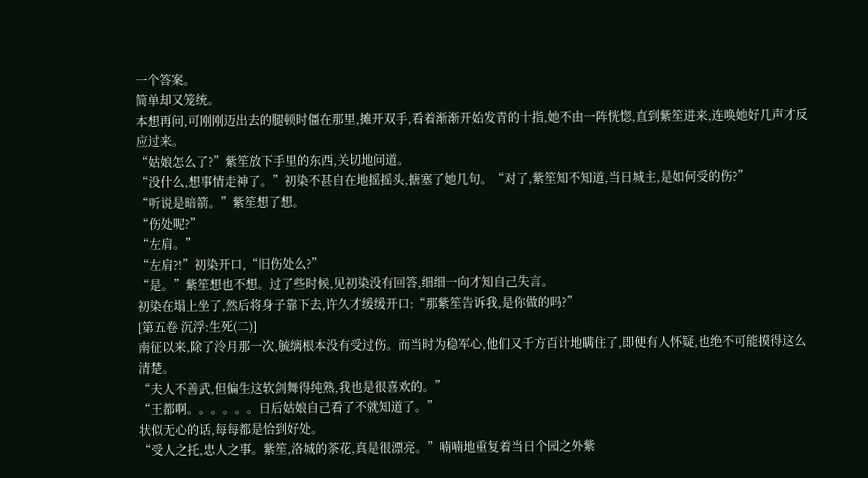一个答案。
简单却又笼统。
本想再问,可刚刚迈出去的腿顿时僵在那里,摊开双手,看着渐渐开始发青的十指,她不由一阵恍惚,直到紫笙进来,连唤她好几声才反应过来。
“姑娘怎么了?”紫笙放下手里的东西,关切地问道。
“没什么,想事情走神了。”初染不甚自在地摇摇头,搪塞了她几句。“对了,紫笙知不知道,当日城主,是如何受的伤?”
“听说是暗箭。”紫笙想了想。
“伤处呢?”
“左肩。”
“左肩?!”初染开口,“旧伤处么?”
“是。”紫笙想也不想。过了些时候,见初染没有回答,细细一向才知自己失言。
初染在塌上坐了,然后将身子靠下去,许久才缓缓开口:“那紫笙告诉我,是你做的吗?”
[第五卷 沉浮:生死(二)]
南征以来,除了泠月那一次,毓缡根本没有受过伤。而当时为稳军心,他们又千方百计地瞒住了,即便有人怀疑,也绝不可能摸得这么清楚。
“夫人不善武,但偏生这软剑舞得纯熟,我也是很喜欢的。”
“王都啊。。。。。。日后姑娘自己看了不就知道了。”
状似无心的话,每每都是恰到好处。
“受人之托,忠人之事。紫笙,洛城的茶花,真是很漂亮。”喃喃地重复着当日个园之外紫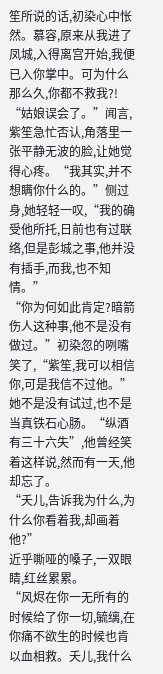笙所说的话,初染心中怅然。慕容,原来从我进了凤城,入得离宫开始,我便已入你掌中。可为什么那么久,你都不救我?!
“姑娘误会了。”闻言,紫笙急忙否认,角落里一张平静无波的脸,让她觉得心疼。“我其实,并不想瞒你什么的。”侧过身,她轻轻一叹,“我的确受他所托,日前也有过联络,但是彭城之事,他并没有插手,而我,也不知情。”
“你为何如此肯定?暗箭伤人这种事,他不是没有做过。”初染忽的咧嘴笑了,“紫笙,我可以相信你,可是我信不过他。”她不是没有试过,也不是当真铁石心肠。“纵酒有三十六失”,他曾经笑着这样说,然而有一天,他却忘了。
“夭儿,告诉我为什么,为什么你看着我,却画着他?”
近乎嘶哑的嗓子,一双眼睛,红丝累累。
“风烬在你一无所有的时候给了你一切,毓缡,在你痛不欲生的时候也肯以血相救。夭儿,我什么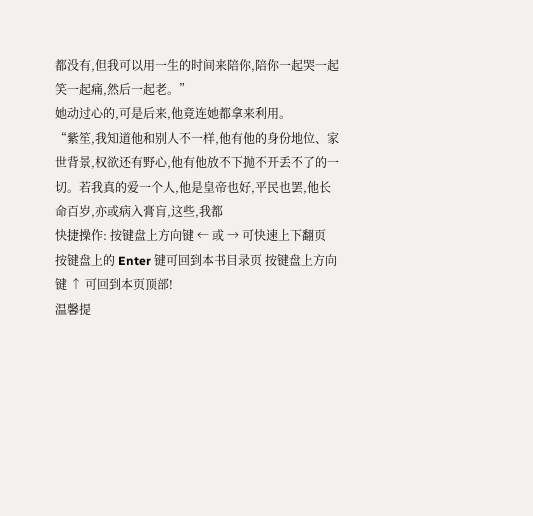都没有,但我可以用一生的时间来陪你,陪你一起哭一起笑一起痛,然后一起老。”
她动过心的,可是后来,他竟连她都拿来利用。
“紫笙,我知道他和别人不一样,他有他的身份地位、家世背景,权欲还有野心,他有他放不下抛不开丢不了的一切。若我真的爱一个人,他是皇帝也好,平民也罢,他长命百岁,亦或病入膏肓,这些,我都
快捷操作: 按键盘上方向键 ← 或 → 可快速上下翻页 按键盘上的 Enter 键可回到本书目录页 按键盘上方向键 ↑ 可回到本页顶部!
温馨提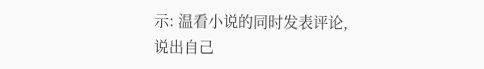示: 温看小说的同时发表评论,说出自己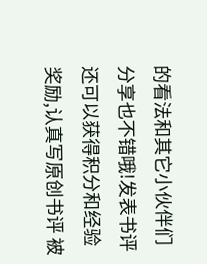的看法和其它小伙伴们分享也不错哦!发表书评还可以获得积分和经验奖励,认真写原创书评 被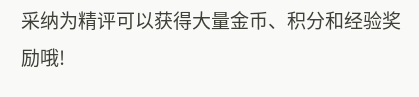采纳为精评可以获得大量金币、积分和经验奖励哦!